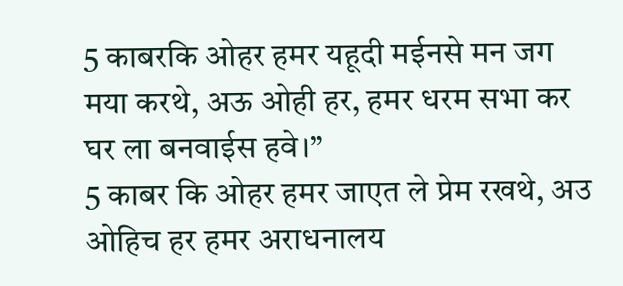5 काबरकि ओहर हमर यहूदी मईनसे मन जग मया करथे, अऊ ओही हर, हमर धरम सभा कर घर ला बनवाईस हवे।”
5 काबर कि ओहर हमर जाएत ले प्रेम रखथे, अउ ओहिच हर हमर अराधनालय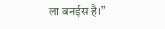ला बनईस है।”